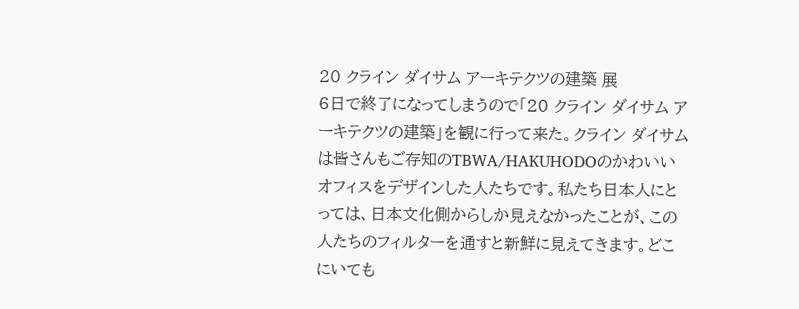20 クライン ダイサム アーキテクツの建築 展
6日で終了になってしまうので「20 クライン ダイサム アーキテクツの建築」を観に行って来た。クライン ダイサムは皆さんもご存知のTBWA/HAKUHODOのかわいいオフィスをデザインした人たちです。私たち日本人にとっては、日本文化側からしか見えなかったことが、この人たちのフィルターを通すと新鮮に見えてきます。どこにいても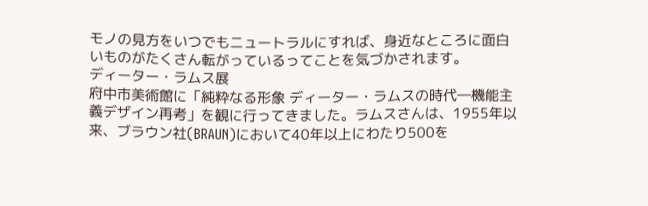モノの見方をいつでもニュートラルにすれば、身近なところに面白いものがたくさん転がっているってことを気づかされます。
ディーター・ラムス展
府中市美術館に「純粋なる形象 ディーター・ラムスの時代―機能主義デザイン再考」を観に行ってきました。ラムスさんは、1955年以来、ブラウン社(BRAUN)において40年以上にわたり500を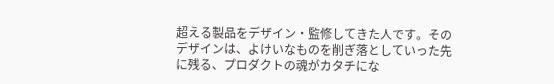超える製品をデザイン・監修してきた人です。そのデザインは、よけいなものを削ぎ落としていった先に残る、プロダクトの魂がカタチにな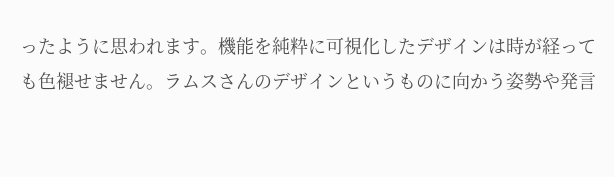ったように思われます。機能を純粋に可視化したデザインは時が経っても色褪せません。ラムスさんのデザインというものに向かう姿勢や発言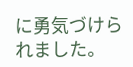に勇気づけられました。